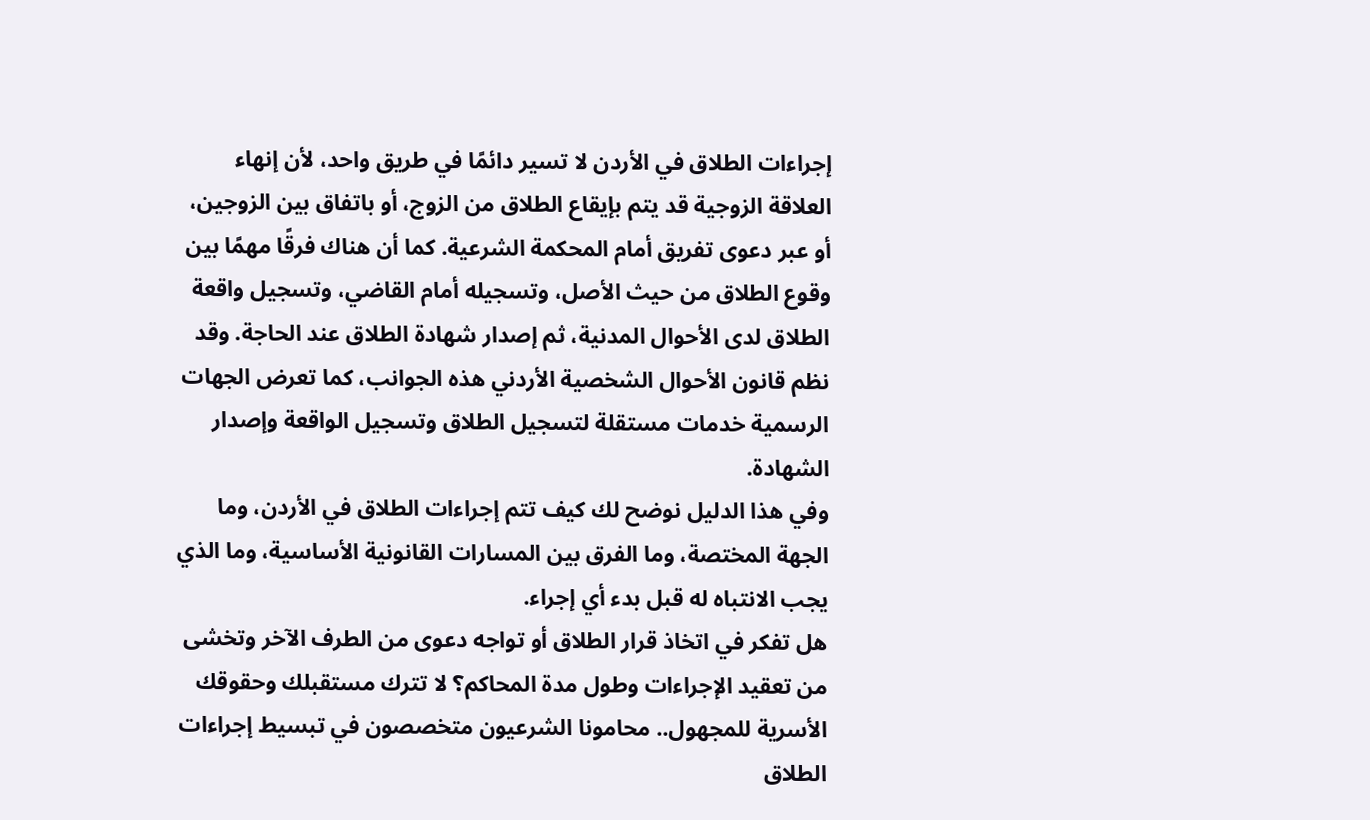إجراءات الطلاق في الأردن لا تسير دائمًا في طريق واحد، لأن إنهاء العلاقة الزوجية قد يتم بإيقاع الطلاق من الزوج، أو باتفاق بين الزوجين، أو عبر دعوى تفريق أمام المحكمة الشرعية. كما أن هناك فرقًا مهمًا بين وقوع الطلاق من حيث الأصل، وتسجيله أمام القاضي، وتسجيل واقعة الطلاق لدى الأحوال المدنية، ثم إصدار شهادة الطلاق عند الحاجة. وقد نظم قانون الأحوال الشخصية الأردني هذه الجوانب، كما تعرض الجهات الرسمية خدمات مستقلة لتسجيل الطلاق وتسجيل الواقعة وإصدار الشهادة.
وفي هذا الدليل نوضح لك كيف تتم إجراءات الطلاق في الأردن، وما الجهة المختصة، وما الفرق بين المسارات القانونية الأساسية، وما الذي يجب الانتباه له قبل بدء أي إجراء.
هل تفكر في اتخاذ قرار الطلاق أو تواجه دعوى من الطرف الآخر وتخشى من تعقيد الإجراءات وطول مدة المحاكم؟ لا تترك مستقبلك وحقوقك الأسرية للمجهول.. محامونا الشرعيون متخصصون في تبسيط إجراءات الطلاق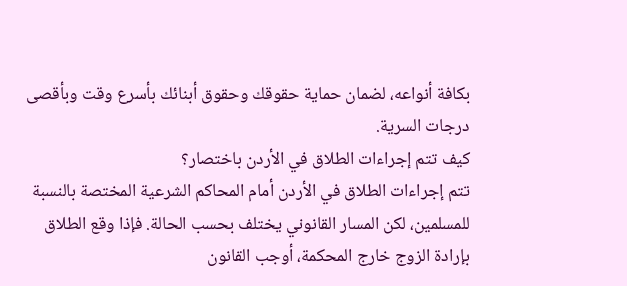بكافة أنواعه، لضمان حماية حقوقك وحقوق أبنائك بأسرع وقت وبأقصى درجات السرية.
كيف تتم إجراءات الطلاق في الأردن باختصار؟
تتم إجراءات الطلاق في الأردن أمام المحاكم الشرعية المختصة بالنسبة للمسلمين، لكن المسار القانوني يختلف بحسب الحالة. فإذا وقع الطلاق بإرادة الزوج خارج المحكمة، أوجب القانون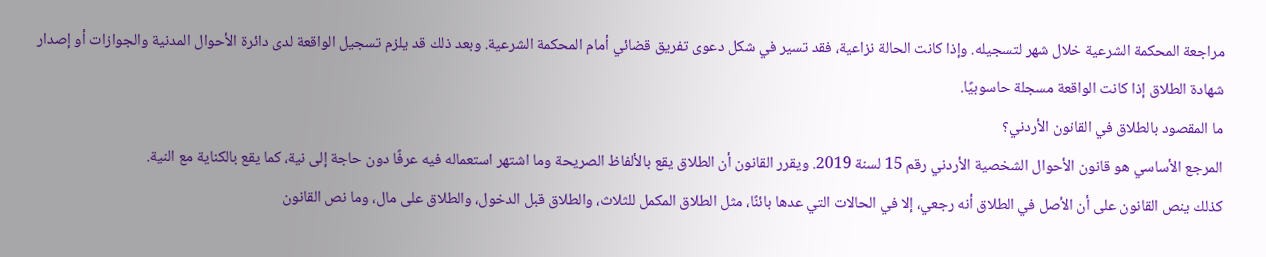مراجعة المحكمة الشرعية خلال شهر لتسجيله. وإذا كانت الحالة نزاعية، فقد تسير في شكل دعوى تفريق قضائي أمام المحكمة الشرعية. وبعد ذلك قد يلزم تسجيل الواقعة لدى دائرة الأحوال المدنية والجوازات أو إصدار شهادة الطلاق إذا كانت الواقعة مسجلة حاسوبيًا.
ما المقصود بالطلاق في القانون الأردني؟
المرجع الأساسي هو قانون الأحوال الشخصية الأردني رقم 15 لسنة 2019. ويقرر القانون أن الطلاق يقع بالألفاظ الصريحة وما اشتهر استعماله فيه عرفًا دون حاجة إلى نية، كما يقع بالكناية مع النية.
كذلك ينص القانون على أن الأصل في الطلاق أنه رجعي، إلا في الحالات التي عدها بائنًا، مثل الطلاق المكمل للثلاث، والطلاق قبل الدخول، والطلاق على مال، وما نص القانون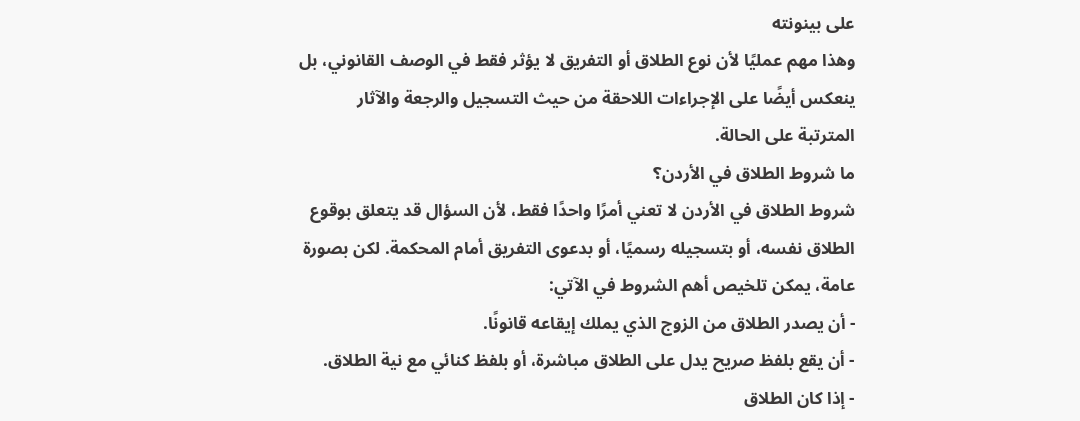على بينونته
وهذا مهم عمليًا لأن نوع الطلاق أو التفريق لا يؤثر فقط في الوصف القانوني، بل ينعكس أيضًا على الإجراءات اللاحقة من حيث التسجيل والرجعة والآثار المترتبة على الحالة.
ما شروط الطلاق في الأردن؟
شروط الطلاق في الأردن لا تعني أمرًا واحدًا فقط، لأن السؤال قد يتعلق بوقوع الطلاق نفسه، أو بتسجيله رسميًا، أو بدعوى التفريق أمام المحكمة. لكن بصورة عامة، يمكن تلخيص أهم الشروط في الآتي:
- أن يصدر الطلاق من الزوج الذي يملك إيقاعه قانونًا.
- أن يقع بلفظ صريح يدل على الطلاق مباشرة، أو بلفظ كنائي مع نية الطلاق.
- إذا كان الطلاق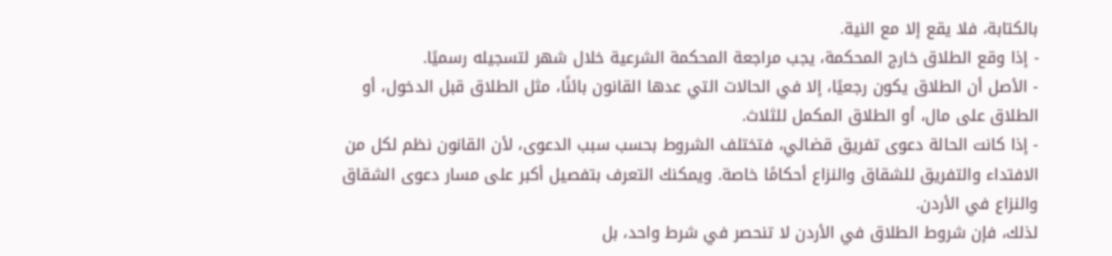بالكتابة، فلا يقع إلا مع النية.
- إذا وقع الطلاق خارج المحكمة، يجب مراجعة المحكمة الشرعية خلال شهر لتسجيله رسميًا.
- الأصل أن الطلاق يكون رجعيًا، إلا في الحالات التي عدها القانون بائنًا، مثل الطلاق قبل الدخول، أو الطلاق على مال، أو الطلاق المكمل للثلاث.
- إذا كانت الحالة دعوى تفريق قضائي، فتختلف الشروط بحسب سبب الدعوى، لأن القانون نظم لكل من الافتداء والتفريق للشقاق والنزاع أحكامًا خاصة. ويمكنك التعرف بتفصيل أكبر على مسار دعوى الشقاق والنزاع في الأردن.
لذلك، فإن شروط الطلاق في الأردن لا تنحصر في شرط واحد، بل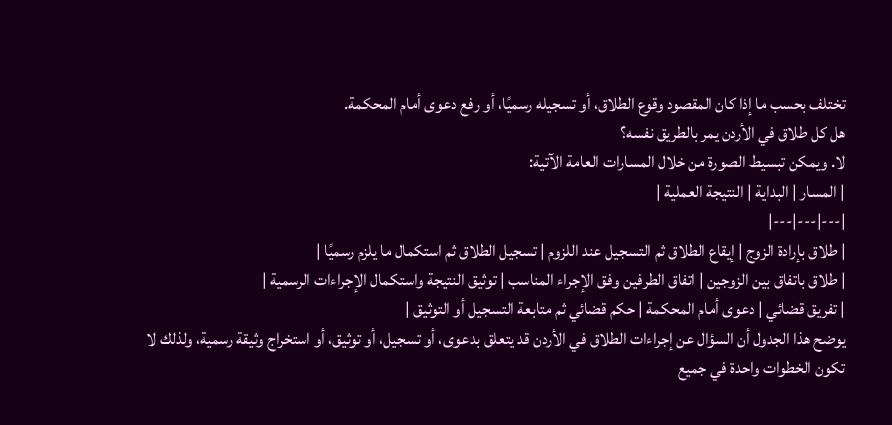تختلف بحسب ما إذا كان المقصود وقوع الطلاق، أو تسجيله رسميًا، أو رفع دعوى أمام المحكمة.
هل كل طلاق في الأردن يمر بالطريق نفسه؟
لا. ويمكن تبسيط الصورة من خلال المسارات العامة الآتية:
| المسار | البداية | النتيجة العملية |
|---|---|---|
| طلاق بإرادة الزوج | إيقاع الطلاق ثم التسجيل عند اللزوم | تسجيل الطلاق ثم استكمال ما يلزم رسميًا |
| طلاق باتفاق بين الزوجين | اتفاق الطرفين وفق الإجراء المناسب | توثيق النتيجة واستكمال الإجراءات الرسمية |
| تفريق قضائي | دعوى أمام المحكمة | حكم قضائي ثم متابعة التسجيل أو التوثيق |
يوضح هذا الجدول أن السؤال عن إجراءات الطلاق في الأردن قد يتعلق بدعوى، أو تسجيل، أو توثيق، أو استخراج وثيقة رسمية، ولذلك لا تكون الخطوات واحدة في جميع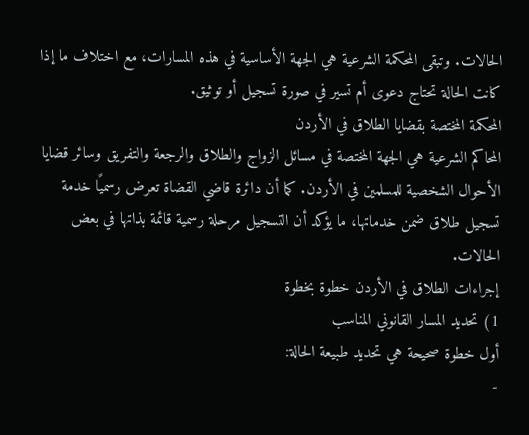الحالات. وتبقى المحكمة الشرعية هي الجهة الأساسية في هذه المسارات، مع اختلاف ما إذا كانت الحالة تحتاج دعوى أم تسير في صورة تسجيل أو توثيق.
المحكمة المختصة بقضايا الطلاق في الأردن
المحاكم الشرعية هي الجهة المختصة في مسائل الزواج والطلاق والرجعة والتفريق وسائر قضايا الأحوال الشخصية للمسلمين في الأردن. كما أن دائرة قاضي القضاة تعرض رسميًا خدمة تسجيل طلاق ضمن خدماتها، ما يؤكد أن التسجيل مرحلة رسمية قائمة بذاتها في بعض الحالات.
إجراءات الطلاق في الأردن خطوة بخطوة
1) تحديد المسار القانوني المناسب
أول خطوة صحيحة هي تحديد طبيعة الحالة:
-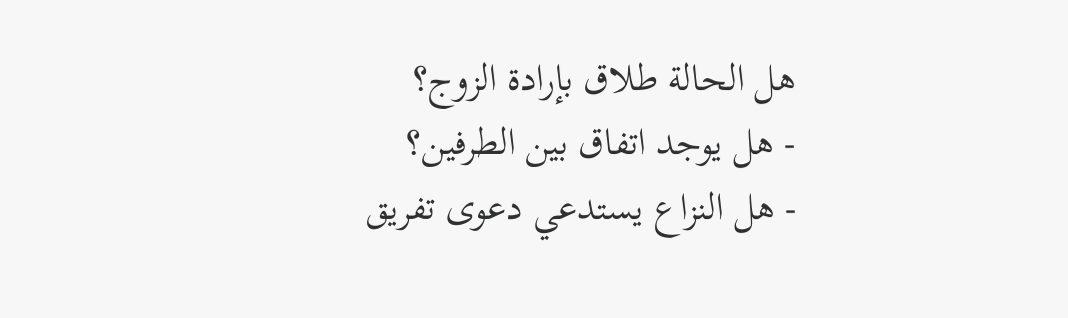هل الحالة طلاق بإرادة الزوج؟
- هل يوجد اتفاق بين الطرفين؟
- هل النزاع يستدعي دعوى تفريق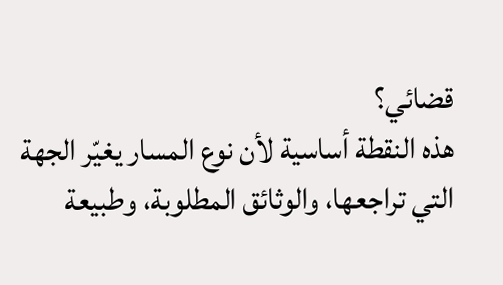قضائي؟
هذه النقطة أساسية لأن نوع المسار يغيّر الجهة التي تراجعها، والوثائق المطلوبة، وطبيعة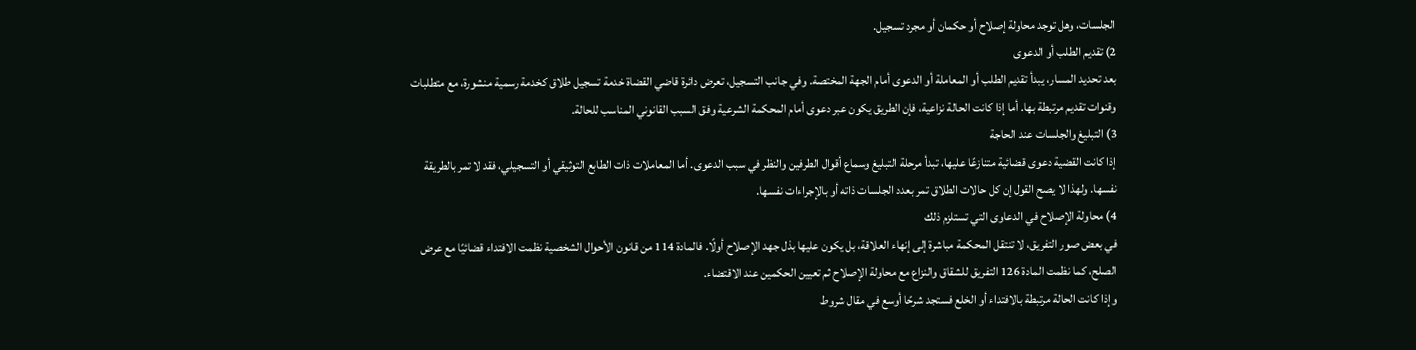الجلسات، وهل توجد محاولة إصلاح أو حكمان أو مجرد تسجيل.
2) تقديم الطلب أو الدعوى
بعد تحديد المسار، يبدأ تقديم الطلب أو المعاملة أو الدعوى أمام الجهة المختصة. وفي جانب التسجيل، تعرض دائرة قاضي القضاة خدمة تسجيل طلاق كخدمة رسمية منشورة، مع متطلبات وقنوات تقديم مرتبطة بها. أما إذا كانت الحالة نزاعية، فإن الطريق يكون عبر دعوى أمام المحكمة الشرعية وفق السبب القانوني المناسب للحالة.
3) التبليغ والجلسات عند الحاجة
إذا كانت القضية دعوى قضائية متنازعًا عليها، تبدأ مرحلة التبليغ وسماع أقوال الطرفين والنظر في سبب الدعوى. أما المعاملات ذات الطابع التوثيقي أو التسجيلي، فقد لا تمر بالطريقة نفسها. ولهذا لا يصح القول إن كل حالات الطلاق تمر بعدد الجلسات ذاته أو بالإجراءات نفسها.
4) محاولة الإصلاح في الدعاوى التي تستلزم ذلك
في بعض صور التفريق، لا تنتقل المحكمة مباشرة إلى إنهاء العلاقة، بل يكون عليها بذل جهد الإصلاح أولًا. فالمادة 114 من قانون الأحوال الشخصية نظمت الافتداء قضائيًا مع عرض الصلح، كما نظمت المادة 126 التفريق للشقاق والنزاع مع محاولة الإصلاح ثم تعيين الحكمين عند الاقتضاء.
وإذا كانت الحالة مرتبطة بالافتداء أو الخلع فستجد شرحًا أوسع في مقال شروط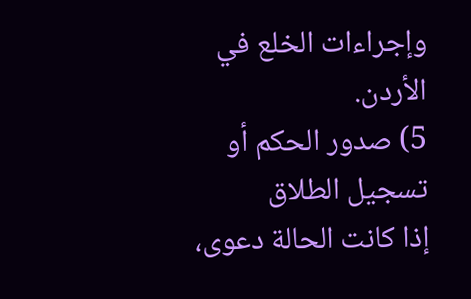وإجراءات الخلع في الأردن.
5) صدور الحكم أو تسجيل الطلاق
إذا كانت الحالة دعوى،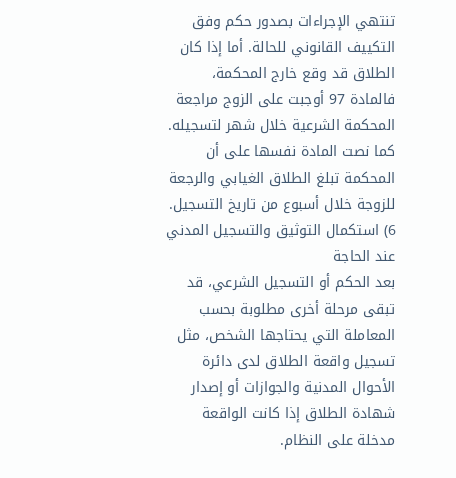تنتهي الإجراءات بصدور حكم وفق التكييف القانوني للحالة. أما إذا كان الطلاق قد وقع خارج المحكمة، فالمادة 97 أوجبت على الزوج مراجعة المحكمة الشرعية خلال شهر لتسجيله. كما نصت المادة نفسها على أن المحكمة تبلغ الطلاق الغيابي والرجعة للزوجة خلال أسبوع من تاريخ التسجيل.
6) استكمال التوثيق والتسجيل المدني عند الحاجة
بعد الحكم أو التسجيل الشرعي، قد تبقى مرحلة أخرى مطلوبة بحسب المعاملة التي يحتاجها الشخص، مثل تسجيل واقعة الطلاق لدى دائرة الأحوال المدنية والجوازات أو إصدار شهادة الطلاق إذا كانت الواقعة مدخلة على النظام.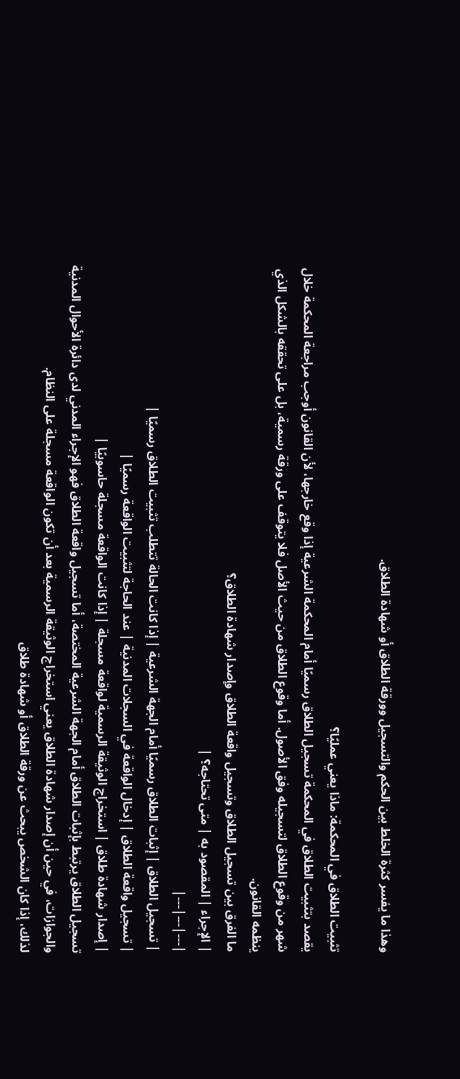وهذا ما يفسر كثرة الخلط بين الحكم والتسجيل وورقة الطلاق أو شهادة الطلاق.

تثبيت الطلاق في المحكمة: ماذا يعني عمليًا؟
يقصد بتثبيت الطلاق في المحكمة تسجيل الطلاق رسميًا أمام المحكمة الشرعية إذا وقع خارجها، لأن القانون أوجب مراجعة المحكمة خلال شهر من وقوع الطلاق لتسجيله وفق الأصول. أما وقوع الطلاق من حيث الأصل فلا يتوقف على ورقة رسمية، بل على تحققه بالشكل الذي ينظمه القانون.
ما الفرق بين تسجيل الطلاق وتسجيل واقعة الطلاق وإصدار شهادة الطلاق؟
| الإجراء | المقصود به | متى تحتاجه؟ |
|---|---|---|
| تسجيل الطلاق | إثبات الطلاق رسميًا أمام الجهة الشرعية | إذا كانت الحالة تتطلب تثبيت الطلاق رسميًا |
| تسجيل واقعة الطلاق | إدخال الواقعة في السجلات المدنية | عند الحاجة لتثبيت الواقعة رسميًا |
| إصدار شهادة طلاق | استخراج الوثيقة الرسمية لواقعة مسجلة | إذا كانت الواقعة مسجلة حاسوبيًا |
تسجيل الطلاق يرتبط بإثبات الطلاق أمام الجهة الشرعية المختصة، أما تسجيل واقعة الطلاق فهو الإجراء المدني لدى دائرة الأحوال المدنية والجوازات، في حين أن إصدار شهادة الطلاق يعني استخراج الوثيقة الرسمية بعد أن تكون الواقعة مسجلة على النظام.
لذلك، إذا كان الشخص يبحث عن ورقة الطلاق أو شهادة طلاق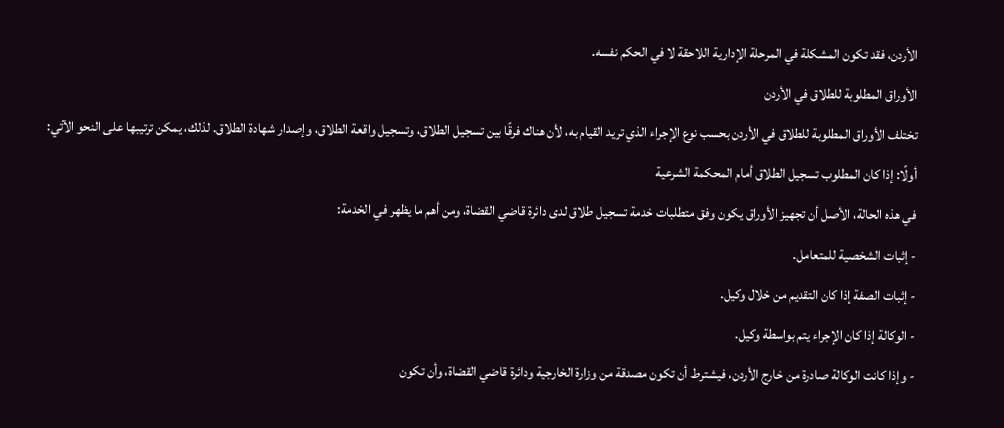الأردن، فقد تكون المشكلة في المرحلة الإدارية اللاحقة لا في الحكم نفسه.
الأوراق المطلوبة للطلاق في الأردن
تختلف الأوراق المطلوبة للطلاق في الأردن بحسب نوع الإجراء الذي تريد القيام به، لأن هناك فرقًا بين تسجيل الطلاق، وتسجيل واقعة الطلاق، وإصدار شهادة الطلاق. لذلك، يمكن ترتيبها على النحو الآتي:
أولًا: إذا كان المطلوب تسجيل الطلاق أمام المحكمة الشرعية
في هذه الحالة، الأصل أن تجهيز الأوراق يكون وفق متطلبات خدمة تسجيل طلاق لدى دائرة قاضي القضاة، ومن أهم ما يظهر في الخدمة:
- إثبات الشخصية للمتعامل.
- إثبات الصفة إذا كان التقديم من خلال وكيل.
- الوكالة إذا كان الإجراء يتم بواسطة وكيل.
- وإذا كانت الوكالة صادرة من خارج الأردن، فيشترط أن تكون مصدقة من وزارة الخارجية ودائرة قاضي القضاة، وأن تكون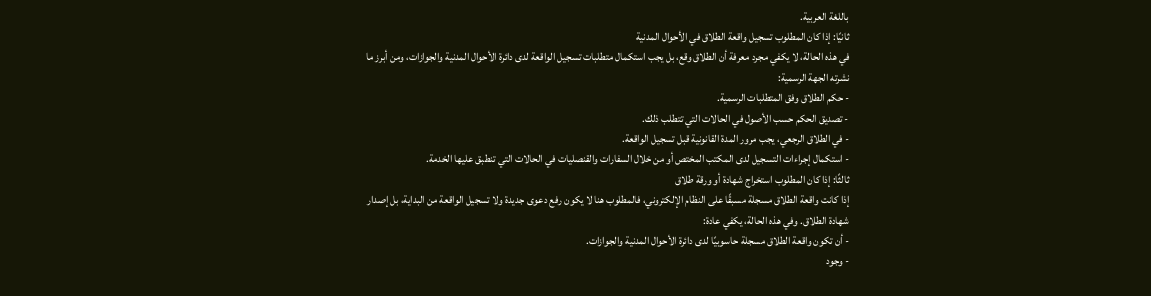باللغة العربية.
ثانيًا: إذا كان المطلوب تسجيل واقعة الطلاق في الأحوال المدنية
في هذه الحالة، لا يكفي مجرد معرفة أن الطلاق وقع، بل يجب استكمال متطلبات تسجيل الواقعة لدى دائرة الأحوال المدنية والجوازات، ومن أبرز ما نشرته الجهة الرسمية:
- حكم الطلاق وفق المتطلبات الرسمية.
- تصديق الحكم حسب الأصول في الحالات التي تتطلب ذلك.
- في الطلاق الرجعي، يجب مرور المدة القانونية قبل تسجيل الواقعة.
- استكمال إجراءات التسجيل لدى المكتب المختص أو من خلال السفارات والقنصليات في الحالات التي تنطبق عليها الخدمة.
ثالثًا: إذا كان المطلوب استخراج شهادة أو ورقة طلاق
إذا كانت واقعة الطلاق مسجلة مسبقًا على النظام الإلكتروني، فالمطلوب هنا لا يكون رفع دعوى جديدة ولا تسجيل الواقعة من البداية، بل إصدار شهادة الطلاق. وفي هذه الحالة، يكفي عادة:
- أن تكون واقعة الطلاق مسجلة حاسوبيًا لدى دائرة الأحوال المدنية والجوازات.
- وجود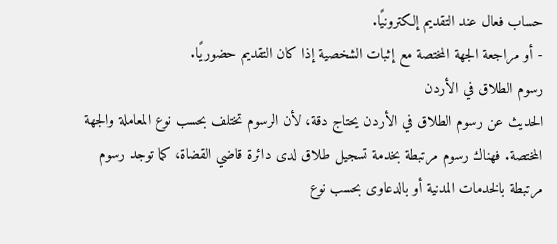حساب فعال عند التقديم إلكترونيًا.
- أو مراجعة الجهة المختصة مع إثبات الشخصية إذا كان التقديم حضوريًا.
رسوم الطلاق في الأردن
الحديث عن رسوم الطلاق في الأردن يحتاج دقة، لأن الرسوم تختلف بحسب نوع المعاملة والجهة المختصة. فهناك رسوم مرتبطة بخدمة تسجيل طلاق لدى دائرة قاضي القضاة، كما توجد رسوم مرتبطة بالخدمات المدنية أو بالدعاوى بحسب نوع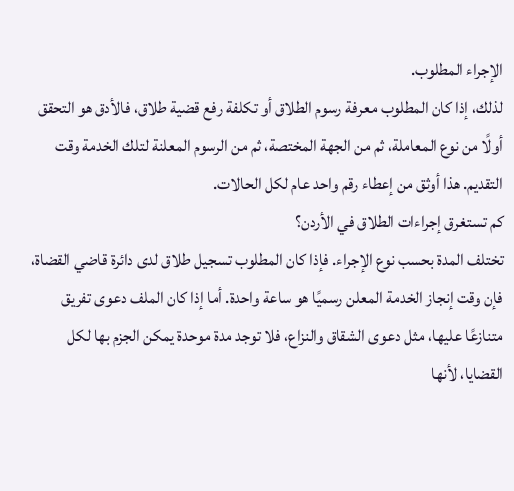الإجراء المطلوب.
لذلك، إذا كان المطلوب معرفة رسوم الطلاق أو تكلفة رفع قضية طلاق، فالأدق هو التحقق أولًا من نوع المعاملة، ثم من الجهة المختصة، ثم من الرسوم المعلنة لتلك الخدمة وقت التقديم. هذا أوثق من إعطاء رقم واحد عام لكل الحالات.
كم تستغرق إجراءات الطلاق في الأردن؟
تختلف المدة بحسب نوع الإجراء. فإذا كان المطلوب تسجيل طلاق لدى دائرة قاضي القضاة، فإن وقت إنجاز الخدمة المعلن رسميًا هو ساعة واحدة. أما إذا كان الملف دعوى تفريق متنازعًا عليها، مثل دعوى الشقاق والنزاع، فلا توجد مدة موحدة يمكن الجزم بها لكل القضايا، لأنها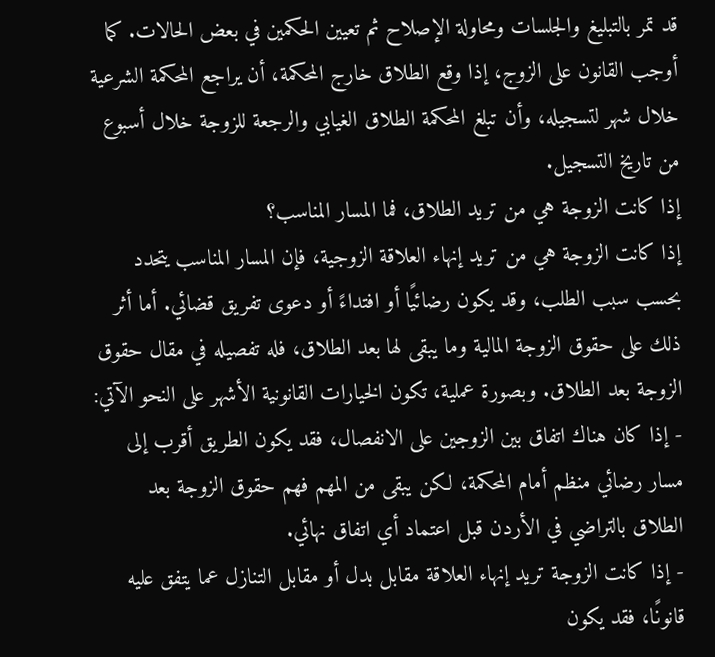قد تمر بالتبليغ والجلسات ومحاولة الإصلاح ثم تعيين الحكمين في بعض الحالات. كما أوجب القانون على الزوج، إذا وقع الطلاق خارج المحكمة، أن يراجع المحكمة الشرعية خلال شهر لتسجيله، وأن تبلغ المحكمة الطلاق الغيابي والرجعة للزوجة خلال أسبوع من تاريخ التسجيل.
إذا كانت الزوجة هي من تريد الطلاق، فما المسار المناسب؟
إذا كانت الزوجة هي من تريد إنهاء العلاقة الزوجية، فإن المسار المناسب يتحدد بحسب سبب الطلب، وقد يكون رضائيًا أو افتداءً أو دعوى تفريق قضائي. أما أثر ذلك على حقوق الزوجة المالية وما يبقى لها بعد الطلاق، فله تفصيله في مقال حقوق الزوجة بعد الطلاق. وبصورة عملية، تكون الخيارات القانونية الأشهر على النحو الآتي:
- إذا كان هناك اتفاق بين الزوجين على الانفصال، فقد يكون الطريق أقرب إلى مسار رضائي منظم أمام المحكمة، لكن يبقى من المهم فهم حقوق الزوجة بعد الطلاق بالتراضي في الأردن قبل اعتماد أي اتفاق نهائي.
- إذا كانت الزوجة تريد إنهاء العلاقة مقابل بدل أو مقابل التنازل عما يتفق عليه قانونًا، فقد يكون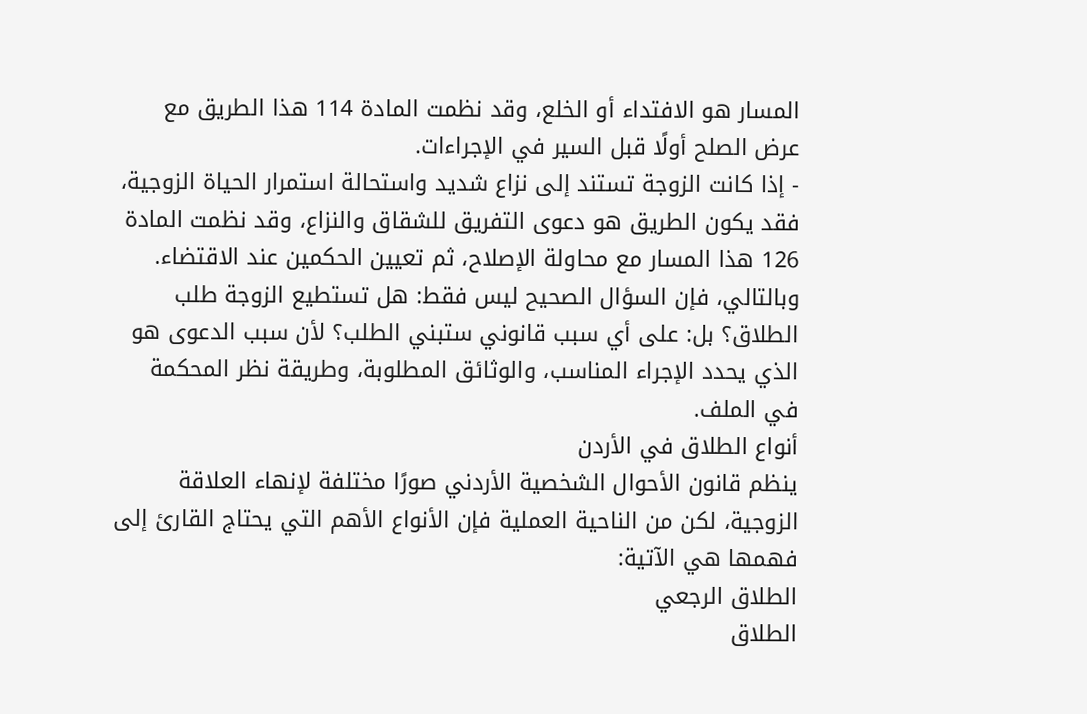المسار هو الافتداء أو الخلع، وقد نظمت المادة 114 هذا الطريق مع عرض الصلح أولًا قبل السير في الإجراءات.
- إذا كانت الزوجة تستند إلى نزاع شديد واستحالة استمرار الحياة الزوجية، فقد يكون الطريق هو دعوى التفريق للشقاق والنزاع، وقد نظمت المادة 126 هذا المسار مع محاولة الإصلاح، ثم تعيين الحكمين عند الاقتضاء.
وبالتالي، فإن السؤال الصحيح ليس فقط: هل تستطيع الزوجة طلب الطلاق؟ بل: على أي سبب قانوني ستبني الطلب؟ لأن سبب الدعوى هو الذي يحدد الإجراء المناسب، والوثائق المطلوبة، وطريقة نظر المحكمة في الملف.
أنواع الطلاق في الأردن
ينظم قانون الأحوال الشخصية الأردني صورًا مختلفة لإنهاء العلاقة الزوجية، لكن من الناحية العملية فإن الأنواع الأهم التي يحتاج القارئ إلى فهمها هي الآتية:
الطلاق الرجعي
الطلاق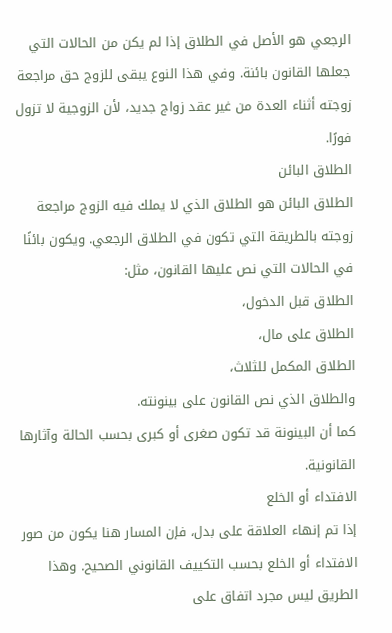الرجعي هو الأصل في الطلاق إذا لم يكن من الحالات التي جعلها القانون بائنة. وفي هذا النوع يبقى للزوج حق مراجعة زوجته أثناء العدة من غير عقد زواج جديد، لأن الزوجية لا تزول فورًا.
الطلاق البائن
الطلاق البائن هو الطلاق الذي لا يملك فيه الزوج مراجعة زوجته بالطريقة التي تكون في الطلاق الرجعي. ويكون بائنًا في الحالات التي نص عليها القانون، مثل:
الطلاق قبل الدخول،
الطلاق على مال،
الطلاق المكمل للثلاث،
والطلاق الذي نص القانون على بينونته.
كما أن البينونة قد تكون صغرى أو كبرى بحسب الحالة وآثارها القانونية.
الافتداء أو الخلع
إذا تم إنهاء العلاقة على بدل، فإن المسار هنا يكون من صور الافتداء أو الخلع بحسب التكييف القانوني الصحيح. وهذا الطريق ليس مجرد اتفاق على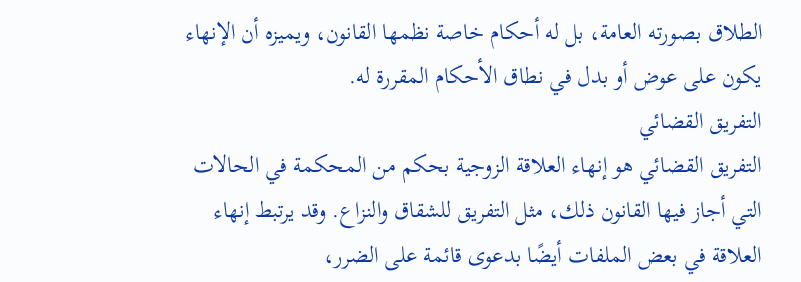الطلاق بصورته العامة، بل له أحكام خاصة نظمها القانون، ويميزه أن الإنهاء يكون على عوض أو بدل في نطاق الأحكام المقررة له.
التفريق القضائي
التفريق القضائي هو إنهاء العلاقة الزوجية بحكم من المحكمة في الحالات التي أجاز فيها القانون ذلك، مثل التفريق للشقاق والنزاع. وقد يرتبط إنهاء العلاقة في بعض الملفات أيضًا بدعوى قائمة على الضرر،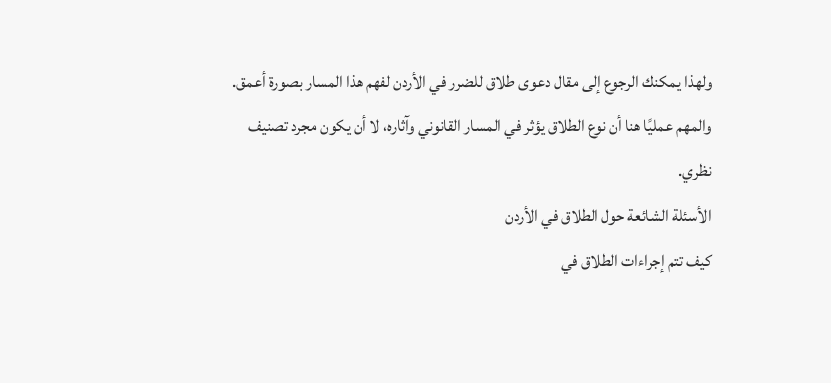ولهذا يمكنك الرجوع إلى مقال دعوى طلاق للضرر في الأردن لفهم هذا المسار بصورة أعمق.
والمهم عمليًا هنا أن نوع الطلاق يؤثر في المسار القانوني وآثاره، لا أن يكون مجرد تصنيف نظري.
الأسئلة الشائعة حول الطلاق في الأردن
كيف تتم إجراءات الطلاق في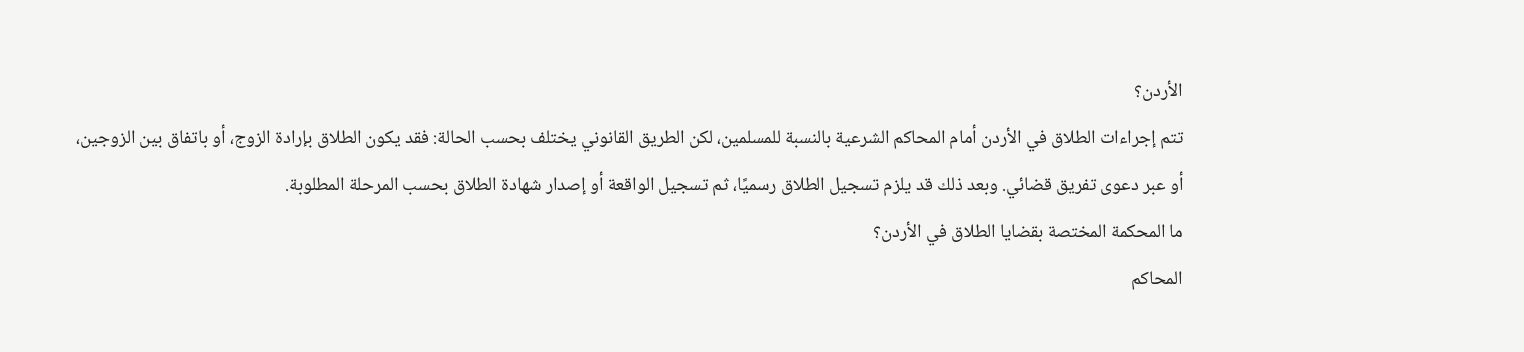الأردن؟
تتم إجراءات الطلاق في الأردن أمام المحاكم الشرعية بالنسبة للمسلمين، لكن الطريق القانوني يختلف بحسب الحالة: فقد يكون الطلاق بإرادة الزوج، أو باتفاق بين الزوجين، أو عبر دعوى تفريق قضائي. وبعد ذلك قد يلزم تسجيل الطلاق رسميًا، ثم تسجيل الواقعة أو إصدار شهادة الطلاق بحسب المرحلة المطلوبة.
ما المحكمة المختصة بقضايا الطلاق في الأردن؟
المحاكم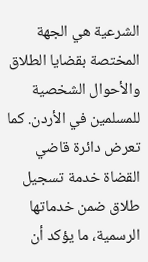الشرعية هي الجهة المختصة بقضايا الطلاق والأحوال الشخصية للمسلمين في الأردن. كما تعرض دائرة قاضي القضاة خدمة تسجيل طلاق ضمن خدماتها الرسمية، ما يؤكد أن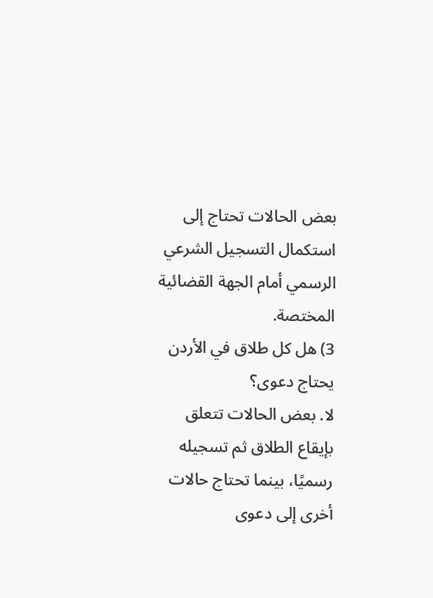بعض الحالات تحتاج إلى استكمال التسجيل الشرعي الرسمي أمام الجهة القضائية المختصة.
3) هل كل طلاق في الأردن يحتاج دعوى؟
لا. بعض الحالات تتعلق بإيقاع الطلاق ثم تسجيله رسميًا، بينما تحتاج حالات أخرى إلى دعوى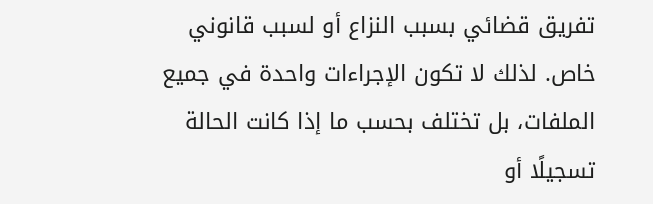تفريق قضائي بسبب النزاع أو لسبب قانوني خاص. لذلك لا تكون الإجراءات واحدة في جميع الملفات، بل تختلف بحسب ما إذا كانت الحالة تسجيلًا أو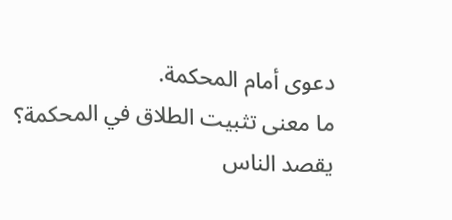دعوى أمام المحكمة.
ما معنى تثبيت الطلاق في المحكمة؟
يقصد الناس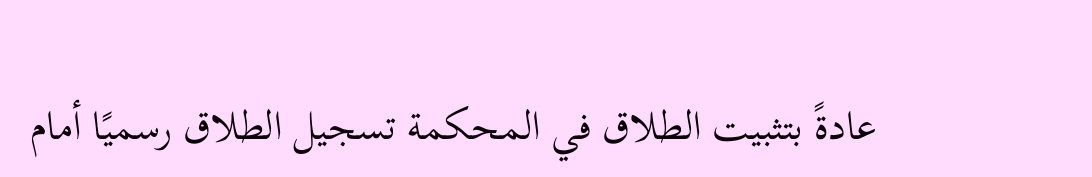عادةً بتثبيت الطلاق في المحكمة تسجيل الطلاق رسميًا أمام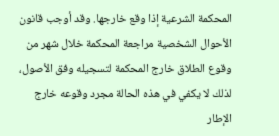المحكمة الشرعية إذا وقع خارجها. وقد أوجب قانون الأحوال الشخصية مراجعة المحكمة خلال شهر من وقوع الطلاق خارج المحكمة لتسجيله وفق الأصول، لذلك لا يكفي في هذه الحالة مجرد وقوعه خارج الإطار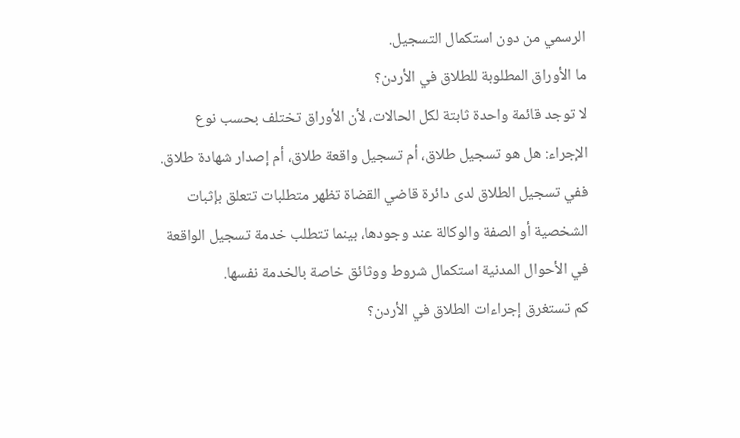الرسمي من دون استكمال التسجيل.
ما الأوراق المطلوبة للطلاق في الأردن؟
لا توجد قائمة واحدة ثابتة لكل الحالات، لأن الأوراق تختلف بحسب نوع الإجراء: هل هو تسجيل طلاق، أم تسجيل واقعة طلاق، أم إصدار شهادة طلاق. ففي تسجيل الطلاق لدى دائرة قاضي القضاة تظهر متطلبات تتعلق بإثبات الشخصية أو الصفة والوكالة عند وجودها، بينما تتطلب خدمة تسجيل الواقعة في الأحوال المدنية استكمال شروط ووثائق خاصة بالخدمة نفسها.
كم تستغرق إجراءات الطلاق في الأردن؟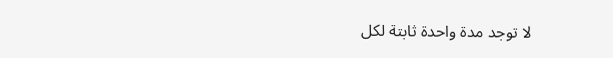لا توجد مدة واحدة ثابتة لكل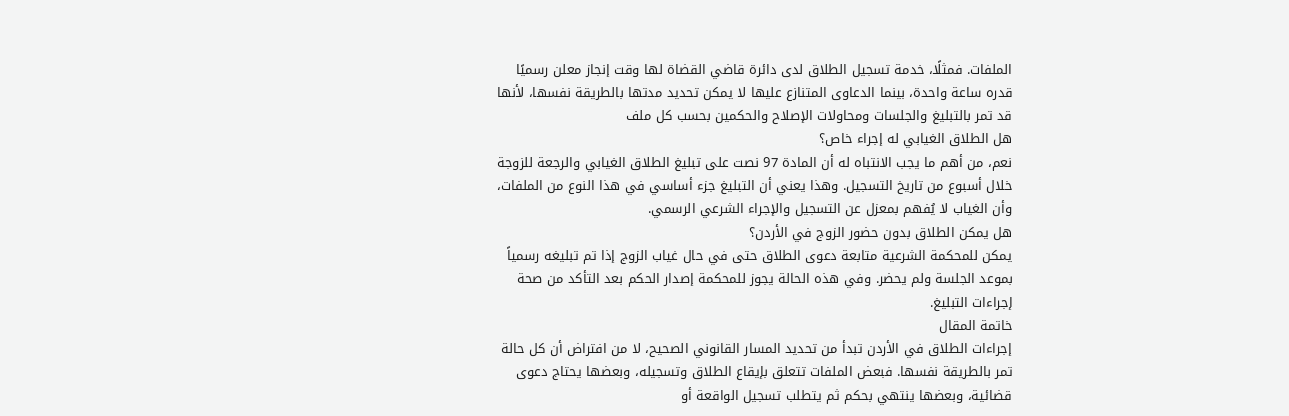الملفات. فمثلًا، خدمة تسجيل الطلاق لدى دائرة قاضي القضاة لها وقت إنجاز معلن رسميًا قدره ساعة واحدة، بينما الدعاوى المتنازع عليها لا يمكن تحديد مدتها بالطريقة نفسها، لأنها قد تمر بالتبليغ والجلسات ومحاولات الإصلاح والحكمين بحسب كل ملف
هل الطلاق الغيابي له إجراء خاص؟
نعم، من أهم ما يجب الانتباه له أن المادة 97 نصت على تبليغ الطلاق الغيابي والرجعة للزوجة خلال أسبوع من تاريخ التسجيل. وهذا يعني أن التبليغ جزء أساسي في هذا النوع من الملفات، وأن الغياب لا يُفهم بمعزل عن التسجيل والإجراء الشرعي الرسمي.
هل يمكن الطلاق بدون حضور الزوج في الأردن؟
يمكن للمحكمة الشرعية متابعة دعوى الطلاق حتى في حال غياب الزوج إذا تم تبليغه رسمياً بموعد الجلسة ولم يحضر. وفي هذه الحالة يجوز للمحكمة إصدار الحكم بعد التأكد من صحة إجراءات التبليغ.
خاتمة المقال
إجراءات الطلاق في الأردن تبدأ من تحديد المسار القانوني الصحيح، لا من افتراض أن كل حالة تمر بالطريقة نفسها. فبعض الملفات تتعلق بإيقاع الطلاق وتسجيله، وبعضها يحتاج دعوى قضائية، وبعضها ينتهي بحكم ثم يتطلب تسجيل الواقعة أو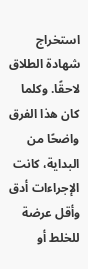استخراج شهادة الطلاق لاحقًا. وكلما كان هذا الفرق واضحًا من البداية، كانت الإجراءات أدق وأقل عرضة للخلط أو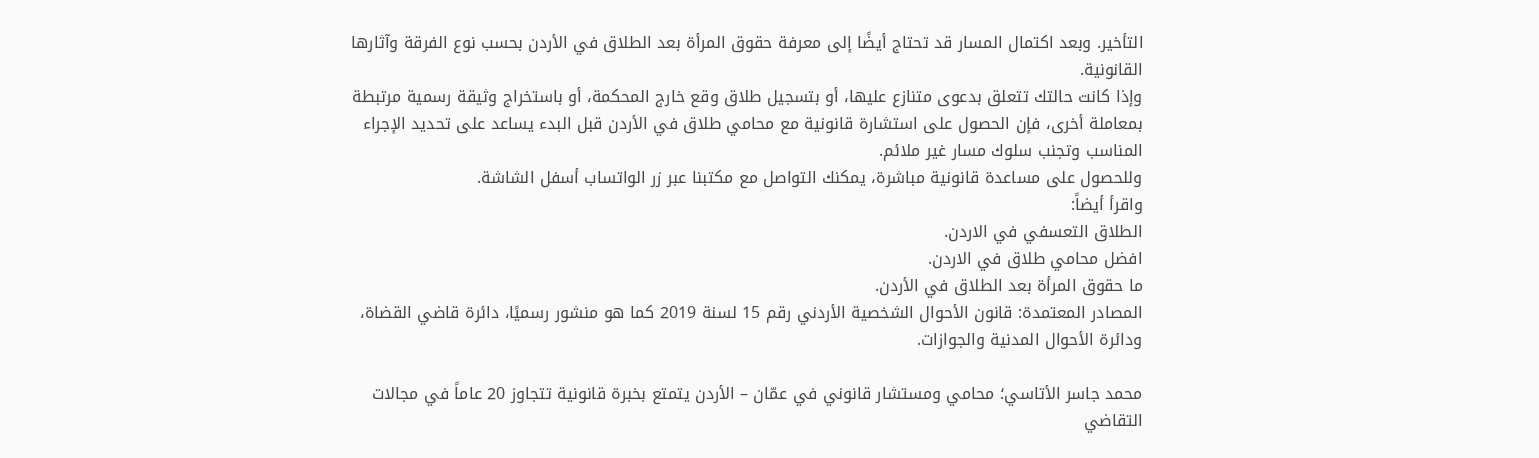التأخير. وبعد اكتمال المسار قد تحتاج أيضًا إلى معرفة حقوق المرأة بعد الطلاق في الأردن بحسب نوع الفرقة وآثارها القانونية.
وإذا كانت حالتك تتعلق بدعوى متنازع عليها، أو بتسجيل طلاق وقع خارج المحكمة، أو باستخراج وثيقة رسمية مرتبطة بمعاملة أخرى، فإن الحصول على استشارة قانونية مع محامي طلاق في الأردن قبل البدء يساعد على تحديد الإجراء المناسب وتجنب سلوك مسار غير ملائم.
وللحصول على مساعدة قانونية مباشرة، يمكنك التواصل مع مكتبنا عبر زر الواتساب أسفل الشاشة.
واقرأ أيضاً:
الطلاق التعسفي في الاردن.
افضل محامي طلاق في الاردن.
ما حقوق المرأة بعد الطلاق في الأردن.
المصادر المعتمدة: قانون الأحوال الشخصية الأردني رقم 15 لسنة 2019 كما هو منشور رسميًا، دائرة قاضي القضاة، ودائرة الأحوال المدنية والجوازات.

محمد جاسر الأتاسي؛ محامي ومستشار قانوني في عمّان – الأردن يتمتع بخبرة قانونية تتجاوز 20 عاماً في مجالات التقاضي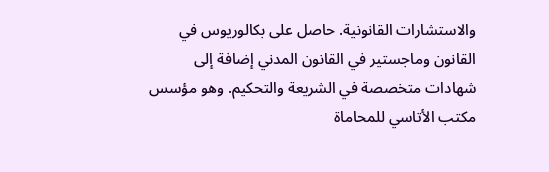والاستشارات القانونية. حاصل على بكالوريوس في القانون وماجستير في القانون المدني إضافة إلى شهادات متخصصة في الشريعة والتحكيم. وهو مؤسس مكتب الأتاسي للمحاماة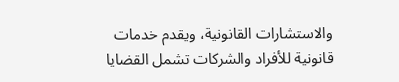والاستشارات القانونية، ويقدم خدمات قانونية للأفراد والشركات تشمل القضايا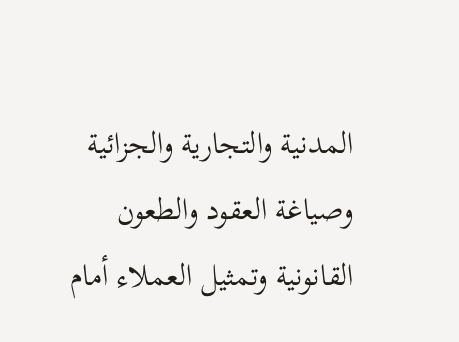المدنية والتجارية والجزائية وصياغة العقود والطعون القانونية وتمثيل العملاء أمام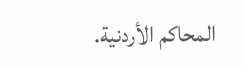المحاكم الأردنية.